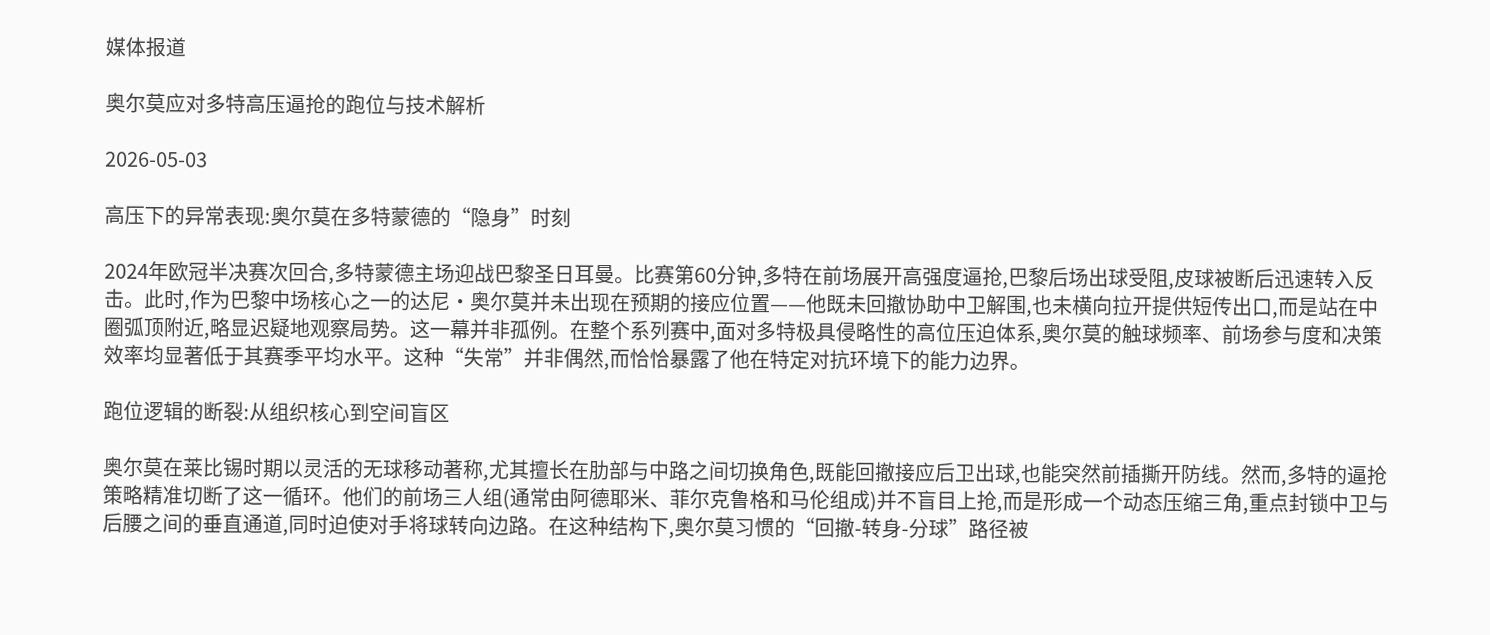媒体报道

奥尔莫应对多特高压逼抢的跑位与技术解析

2026-05-03

高压下的异常表现:奥尔莫在多特蒙德的“隐身”时刻

2024年欧冠半决赛次回合,多特蒙德主场迎战巴黎圣日耳曼。比赛第60分钟,多特在前场展开高强度逼抢,巴黎后场出球受阻,皮球被断后迅速转入反击。此时,作为巴黎中场核心之一的达尼·奥尔莫并未出现在预期的接应位置——他既未回撤协助中卫解围,也未横向拉开提供短传出口,而是站在中圈弧顶附近,略显迟疑地观察局势。这一幕并非孤例。在整个系列赛中,面对多特极具侵略性的高位压迫体系,奥尔莫的触球频率、前场参与度和决策效率均显著低于其赛季平均水平。这种“失常”并非偶然,而恰恰暴露了他在特定对抗环境下的能力边界。

跑位逻辑的断裂:从组织核心到空间盲区

奥尔莫在莱比锡时期以灵活的无球移动著称,尤其擅长在肋部与中路之间切换角色,既能回撤接应后卫出球,也能突然前插撕开防线。然而,多特的逼抢策略精准切断了这一循环。他们的前场三人组(通常由阿德耶米、菲尔克鲁格和马伦组成)并不盲目上抢,而是形成一个动态压缩三角,重点封锁中卫与后腰之间的垂直通道,同时迫使对手将球转向边路。在这种结构下,奥尔莫习惯的“回撤-转身-分球”路径被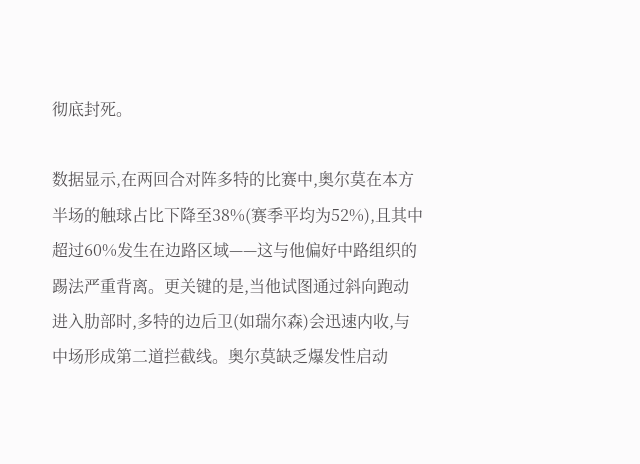彻底封死。

数据显示,在两回合对阵多特的比赛中,奥尔莫在本方半场的触球占比下降至38%(赛季平均为52%),且其中超过60%发生在边路区域——这与他偏好中路组织的踢法严重背离。更关键的是,当他试图通过斜向跑动进入肋部时,多特的边后卫(如瑞尔森)会迅速内收,与中场形成第二道拦截线。奥尔莫缺乏爆发性启动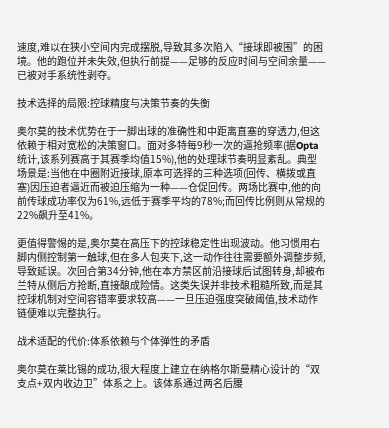速度,难以在狭小空间内完成摆脱,导致其多次陷入“接球即被围”的困境。他的跑位并未失效,但执行前提——足够的反应时间与空间余量——已被对手系统性剥夺。

技术选择的局限:控球精度与决策节奏的失衡

奥尔莫的技术优势在于一脚出球的准确性和中距离直塞的穿透力,但这依赖于相对宽松的决策窗口。面对多特每9秒一次的逼抢频率(据Opta统计,该系列赛高于其赛季均值15%),他的处理球节奏明显紊乱。典型场景是:当他在中圈附近接球,原本可选择的三种选项(回传、横拨或直塞)因压迫者逼近而被迫压缩为一种——仓促回传。两场比赛中,他的向前传球成功率仅为61%,远低于赛季平均的78%;而回传比例则从常规的22%飙升至41%。

更值得警惕的是,奥尔莫在高压下的控球稳定性出现波动。他习惯用右脚内侧控制第一触球,但在多人包夹下,这一动作往往需要额外调整步频,导致延误。次回合第34分钟,他在本方禁区前沿接球后试图转身,却被布兰特从侧后方抢断,直接酿成险情。这类失误并非技术粗糙所致,而是其控球机制对空间容错率要求较高——一旦压迫强度突破阈值,技术动作链便难以完整执行。

战术适配的代价:体系依赖与个体弹性的矛盾

奥尔莫在莱比锡的成功,很大程度上建立在纳格尔斯曼精心设计的“双支点+双内收边卫”体系之上。该体系通过两名后腰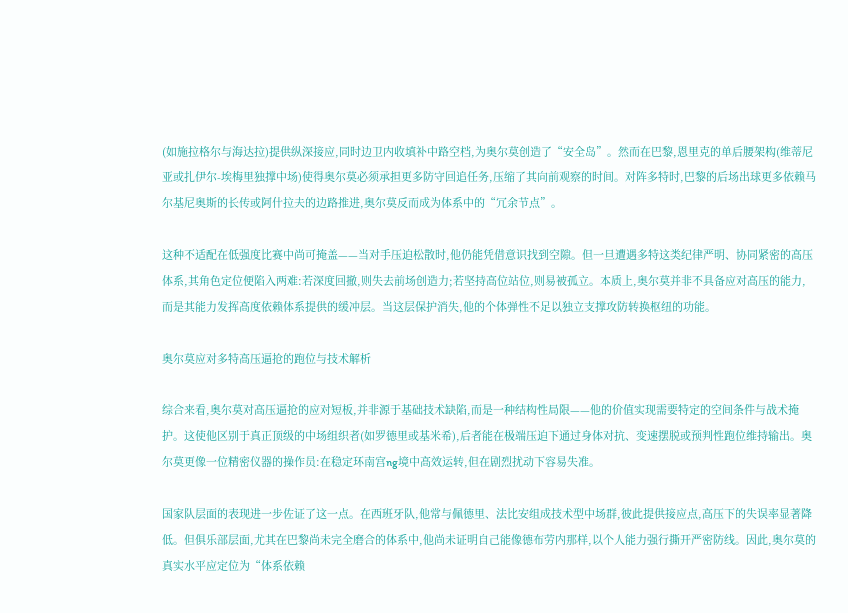(如施拉格尔与海达拉)提供纵深接应,同时边卫内收填补中路空档,为奥尔莫创造了“安全岛”。然而在巴黎,恩里克的单后腰架构(维蒂尼亚或扎伊尔-埃梅里独撑中场)使得奥尔莫必须承担更多防守回追任务,压缩了其向前观察的时间。对阵多特时,巴黎的后场出球更多依赖马尔基尼奥斯的长传或阿什拉夫的边路推进,奥尔莫反而成为体系中的“冗余节点”。

这种不适配在低强度比赛中尚可掩盖——当对手压迫松散时,他仍能凭借意识找到空隙。但一旦遭遇多特这类纪律严明、协同紧密的高压体系,其角色定位便陷入两难:若深度回撤,则失去前场创造力;若坚持高位站位,则易被孤立。本质上,奥尔莫并非不具备应对高压的能力,而是其能力发挥高度依赖体系提供的缓冲层。当这层保护消失,他的个体弹性不足以独立支撑攻防转换枢纽的功能。

奥尔莫应对多特高压逼抢的跑位与技术解析

综合来看,奥尔莫对高压逼抢的应对短板,并非源于基础技术缺陷,而是一种结构性局限——他的价值实现需要特定的空间条件与战术掩护。这使他区别于真正顶级的中场组织者(如罗德里或基米希),后者能在极端压迫下通过身体对抗、变速摆脱或预判性跑位维持输出。奥尔莫更像一位精密仪器的操作员:在稳定环南宫ng境中高效运转,但在剧烈扰动下容易失准。

国家队层面的表现进一步佐证了这一点。在西班牙队,他常与佩德里、法比安组成技术型中场群,彼此提供接应点,高压下的失误率显著降低。但俱乐部层面,尤其在巴黎尚未完全磨合的体系中,他尚未证明自己能像德布劳内那样,以个人能力强行撕开严密防线。因此,奥尔莫的真实水平应定位为“体系依赖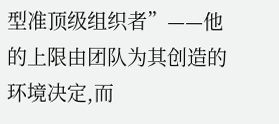型准顶级组织者”——他的上限由团队为其创造的环境决定,而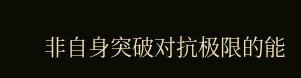非自身突破对抗极限的能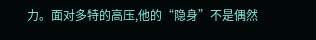力。面对多特的高压,他的“隐身”不是偶然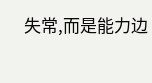失常,而是能力边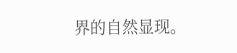界的自然显现。